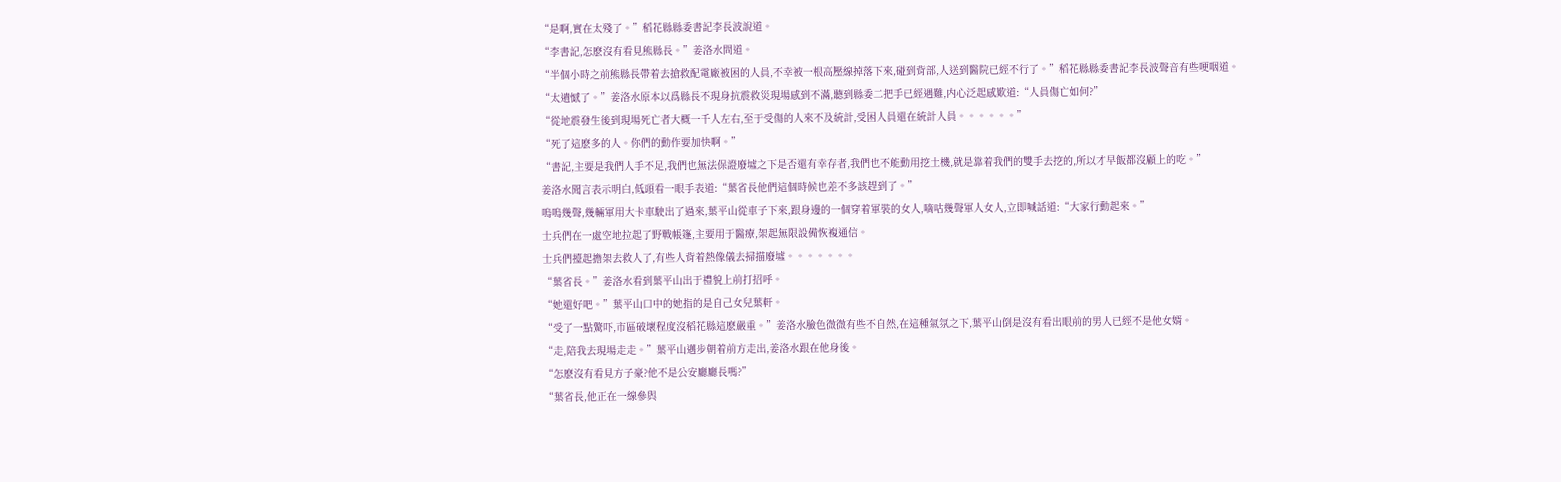“是啊,實在太殘了。”稻花縣縣委書記李長波說道。
“李書記,怎麽沒有看見熊縣長。”姜洛水問道。
“半個小時之前熊縣長帶着去搶救配電廠被困的人員,不幸被一根高壓線掉落下來,碰到背部,人送到醫院已經不行了。”稻花縣縣委書記李長波聲音有些哽咽道。
“太遺憾了。”姜洛水原本以爲縣長不現身抗震救災現場感到不滿,聽到縣委二把手已經遇難,内心泛起感歎道:“人員傷亡如何?”
“從地震發生後到現場死亡者大概一千人左右,至于受傷的人來不及統計,受困人員還在統計人員。。。。。。”
“死了這麽多的人。你們的動作要加快啊。”
“書記,主要是我們人手不足,我們也無法保證廢墟之下是否還有幸存者,我們也不能動用挖土機,就是靠着我們的雙手去挖的,所以才早飯都沒顧上的吃。”
姜洛水聞言表示明白,低頭看一眼手表道:“葉省長他們這個時候也差不多該趕到了。”
嗚嗚幾聲,幾輛軍用大卡車駛出了過來,葉平山從車子下來,跟身邊的一個穿着軍裝的女人,嘀咕幾聲軍人女人,立即喊話道:“大家行動起來。”
士兵們在一處空地拉起了野戰帳篷,主要用于醫療,架起無限設備恢複通信。
士兵們擡起擔架去救人了,有些人背着熱像儀去掃描廢墟。。。。。。。
“葉省長。”姜洛水看到葉平山出于禮貌上前打招呼。
“她還好吧。”葉平山口中的她指的是自己女兒葉軒。
“受了一點驚吓,市區破壞程度沒稻花縣這麽嚴重。”姜洛水臉色微微有些不自然,在這種氣氛之下,葉平山倒是沒有看出眼前的男人已經不是他女婿。
“走,陪我去現場走走。”葉平山邁步朝着前方走出,姜洛水跟在他身後。
“怎麽沒有看見方子豪?他不是公安廳廳長嗎?”
“葉省長,他正在一線參與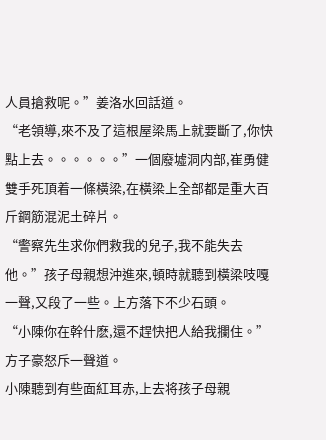人員搶救呢。”姜洛水回話道。
“老領導,來不及了這根屋梁馬上就要斷了,你快點上去。。。。。。”一個廢墟洞内部,崔勇健雙手死頂着一條橫梁,在橫梁上全部都是重大百斤鋼筋混泥土碎片。
“警察先生求你們救我的兒子,我不能失去他。”孩子母親想沖進來,頓時就聽到橫梁吱嘎一聲,又段了一些。上方落下不少石頭。
“小陳你在幹什麽,還不趕快把人給我攔住。”方子豪怒斥一聲道。
小陳聽到有些面紅耳赤,上去将孩子母親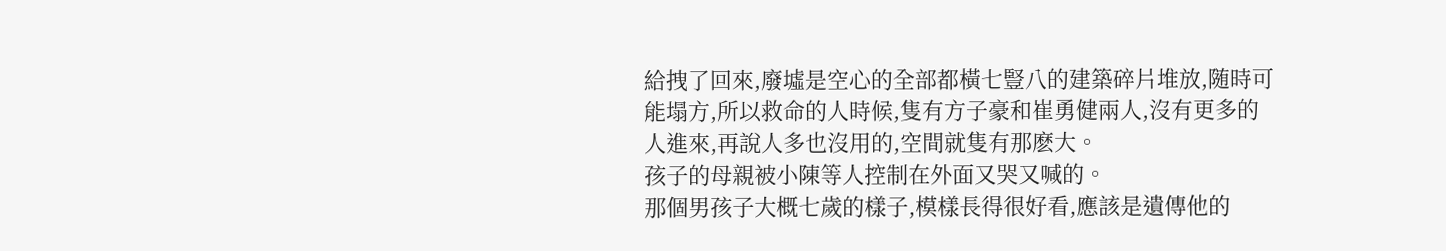給拽了回來,廢墟是空心的全部都橫七豎八的建築碎片堆放,随時可能塌方,所以救命的人時候,隻有方子豪和崔勇健兩人,沒有更多的人進來,再說人多也沒用的,空間就隻有那麽大。
孩子的母親被小陳等人控制在外面又哭又喊的。
那個男孩子大概七歲的樣子,模樣長得很好看,應該是遺傳他的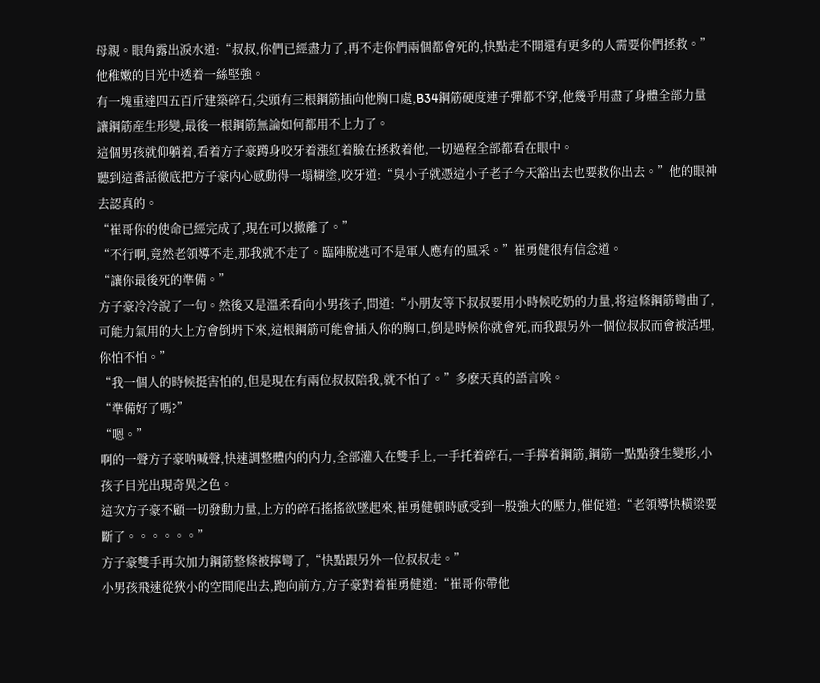母親。眼角露出淚水道:“叔叔,你們已經盡力了,再不走你們兩個都會死的,快點走不開還有更多的人需要你們拯救。”
他稚嫩的目光中透着一絲堅強。
有一塊重達四五百斤建築碎石,尖頭有三根鋼筋插向他胸口處,B34鋼筋硬度連子彈都不穿,他幾乎用盡了身體全部力量讓鋼筋産生形變,最後一根鋼筋無論如何都用不上力了。
這個男孩就仰躺着,看着方子豪蹲身咬牙着漲紅着臉在拯救着他,一切過程全部都看在眼中。
聽到這番話徹底把方子豪内心感動得一塌糊塗,咬牙道:“臭小子就憑這小子老子今天豁出去也要救你出去。”他的眼神去認真的。
“崔哥你的使命已經完成了,現在可以撤離了。”
“不行啊,竟然老領導不走,那我就不走了。臨陣脫逃可不是軍人應有的風采。”崔勇健很有信念道。
“讓你最後死的準備。”
方子豪冷冷說了一句。然後又是溫柔看向小男孩子,問道:“小朋友等下叔叔要用小時候吃奶的力量,将這條鋼筋彎曲了,可能力氣用的大上方會倒坍下來,這根鋼筋可能會插入你的胸口,倒是時候你就會死,而我跟另外一個位叔叔而會被活埋,你怕不怕。”
“我一個人的時候挺害怕的,但是現在有兩位叔叔陪我,就不怕了。”多麽天真的語言唉。
“準備好了嗎?”
“嗯。”
啊的一聲方子豪呐喊聲,快速調整體内的内力,全部灌入在雙手上,一手托着碎石,一手擰着鋼筋,鋼筋一點點發生變形,小孩子目光出現奇異之色。
這次方子豪不顧一切發動力量,上方的碎石搖搖欲墜起來,崔勇健頓時感受到一股強大的壓力,催促道:“老領導快橫梁要斷了。。。。。。”
方子豪雙手再次加力鋼筋整條被擰彎了,“快點跟另外一位叔叔走。”
小男孩飛速從狹小的空間爬出去,跑向前方,方子豪對着崔勇健道:“崔哥你帶他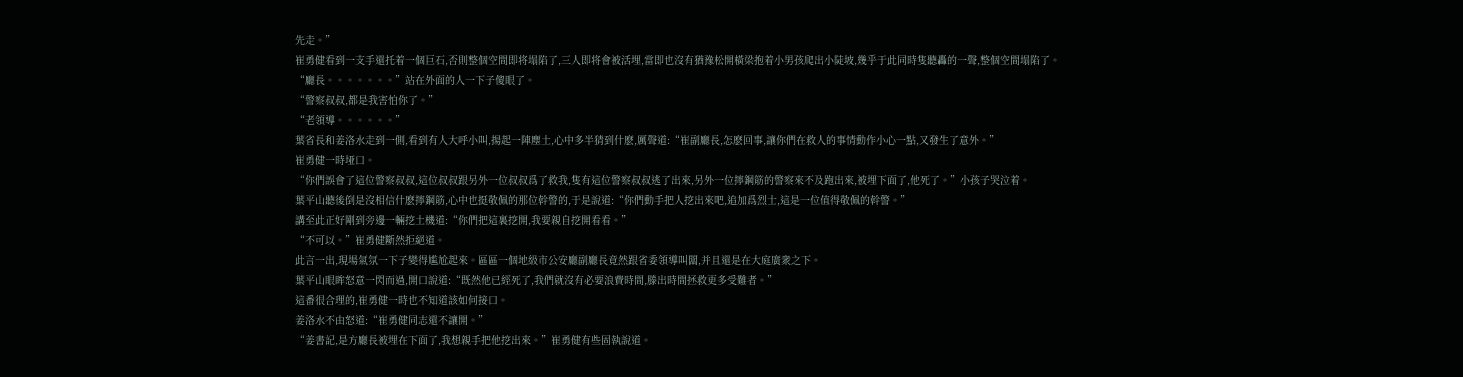先走。”
崔勇健看到一支手還托着一個巨石,否則整個空間即将塌陷了,三人即将會被活埋,當即也沒有猶豫松開橫梁抱着小男孩爬出小陡坡,幾乎于此同時隻聽轟的一聲,整個空間塌陷了。
“廳長。。。。。。。”站在外面的人一下子傻眼了。
“警察叔叔,都是我害怕你了。”
“老領導。。。。。。”
葉省長和姜洛水走到一側,看到有人大呼小叫,揚起一陣塵土,心中多半猜到什麽,厲聲道:“崔副廳長,怎麽回事,讓你們在救人的事情動作小心一點,又發生了意外。”
崔勇健一時垭口。
“你們誤會了這位警察叔叔,這位叔叔跟另外一位叔叔爲了救我,隻有這位警察叔叔逃了出來,另外一位擰鋼筋的警察來不及跑出來,被埋下面了,他死了。”小孩子哭泣着。
葉平山聽後倒是沒相信什麽擰鋼筋,心中也挺敬佩的那位幹警的,于是說道:“你們動手把人挖出來吧,追加爲烈士,這是一位值得敬佩的幹警。”
講至此正好剛到旁邊一輛挖土機道:“你們把這裏挖開,我要親自挖開看看。”
“不可以。”崔勇健斷然拒絕道。
此言一出,現場氣氛一下子變得尴尬起來。區區一個地級市公安廳副廳長竟然跟省委領導叫闆,并且還是在大庭廣衆之下。
葉平山眼眸怒意一閃而過,開口說道:“既然他已經死了,我們就沒有必要浪費時間,滕出時間拯救更多受難者。”
這番很合理的,崔勇健一時也不知道該如何接口。
姜洛水不由怒道:“崔勇健同志還不讓開。”
“姜書記,是方廳長被埋在下面了,我想親手把他挖出來。”崔勇健有些固執說道。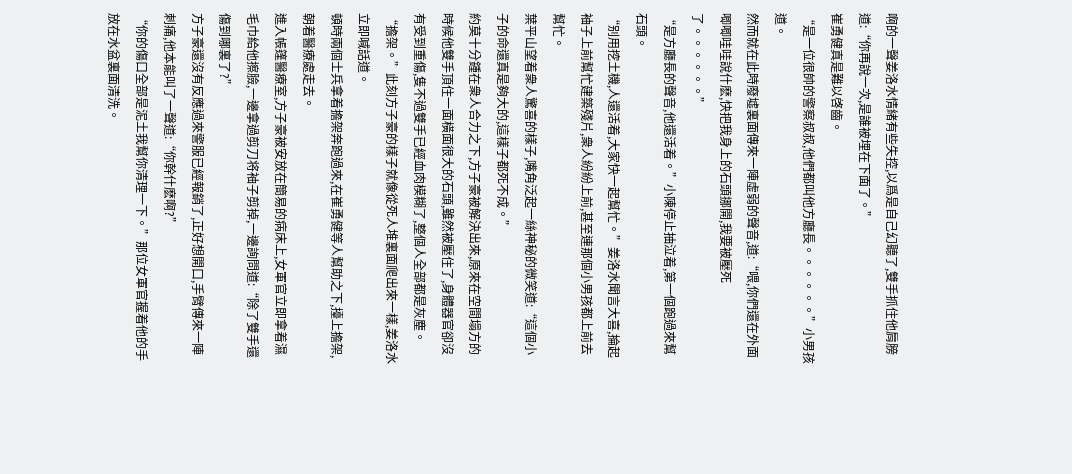啊的一聲姜洛水情緒有些失控,以爲是自己幻聽了,雙手抓住他肩膀道:“你再說一次,是誰被埋在下面了。”
崔勇健真是難以啓齒。
“是一位很帥的警察叔叔,他們都叫他方廳長。。。。。。”小男孩道。
然而就在此時廢墟裏面傳來一陣虛弱的聲音,道:“喂,你們還在外面唧唧哇哇說什麽,快把我身上的石頭挪開,我要被壓死了。。。。。。”
“是方廳長的聲音,他還活着。”小陳停止抽泣着,第一個跑過來幫石頭。
“别用挖土機,人還活着,大家快一起幫忙。”姜洛水聞言大喜,掄起袖子上前幫忙建築殘片,衆人紛紛上前,甚至連那個小男孩都上前去幫忙。
葉平山望着衆人驚喜的樣子,嘴角泛起一絲神秘的微笑道:“這個小子的命還真是夠大的,這樣子都死不成。”
約莫十分鍾在衆人合力之下,方子豪被解決出來,原來在空間塌方的時候他雙手頂住一面橫面很大的石頭,雖然被壓住了,身體器官卻沒有受到重傷,隻不過雙手已經血肉模糊了,整個人全部都是灰塵。
“擔架。”此刻方子豪的樣子就像從死人堆裏面爬出來一樣,姜洛水立即喊話道。
頓時兩個士兵拿着擔架奔跑過來,在崔勇健等人幫助之下,擡上擔架,朝着醫療處走去。
進入帳篷醫療室,方子豪被安放在簡易的病床上,女軍官立即拿着濕毛巾給他擦臉,一邊拿過剪刀将袖子剪掉,一邊詢問道:“除了雙手還傷到哪裏了?”
方子豪還沒有反應過來警服已經報銷了,正好想開口,手臂傳來一陣刺痛,他本能叫了一聲道:“你幹什麽啊?”
“你的傷口全部是泥土我幫你清理一下。”那位女軍官握着他的手放在水盆裏面清洗。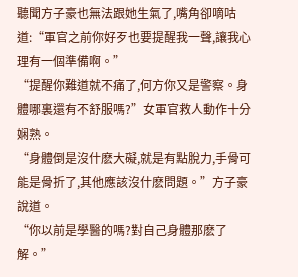聽聞方子豪也無法跟她生氣了,嘴角卻嘀咕道:“軍官之前你好歹也要提醒我一聲,讓我心理有一個準備啊。”
“提醒你難道就不痛了,何方你又是警察。身體哪裏還有不舒服嗎?”女軍官救人動作十分娴熟。
“身體倒是沒什麽大礙,就是有點脫力,手骨可能是骨折了,其他應該沒什麽問題。”方子豪說道。
“你以前是學醫的嗎?對自己身體那麽了解。”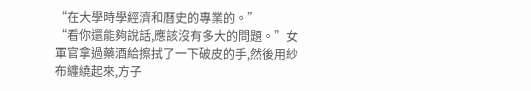“在大學時學經濟和曆史的專業的。”
“看你還能夠說話,應該沒有多大的問題。”女軍官拿過藥酒給擦拭了一下破皮的手,然後用紗布纏繞起來,方子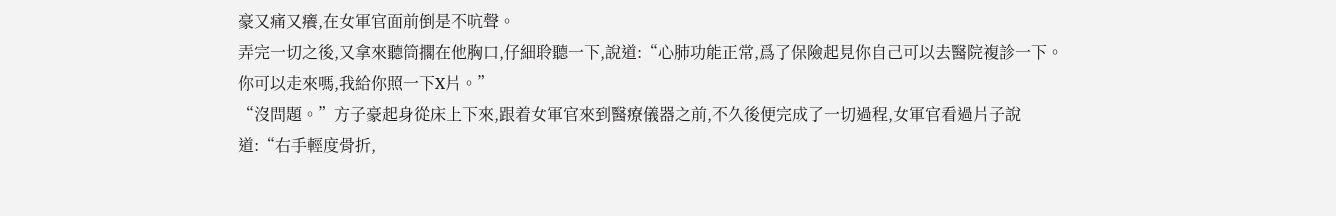豪又痛又癢,在女軍官面前倒是不吭聲。
弄完一切之後,又拿來聽筒擱在他胸口,仔細聆聽一下,說道:“心肺功能正常,爲了保險起見你自己可以去醫院複診一下。你可以走來嗎,我給你照一下X片。”
“沒問題。”方子豪起身從床上下來,跟着女軍官來到醫療儀器之前,不久後便完成了一切過程,女軍官看過片子說道:“右手輕度骨折,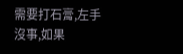需要打石膏,左手沒事,如果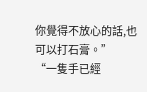你覺得不放心的話,也可以打石膏。”
“一隻手已經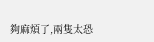夠麻煩了,兩隻太恐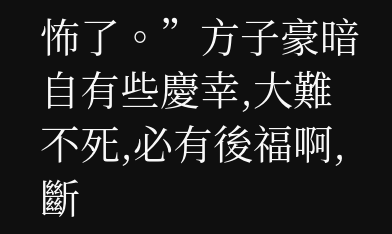怖了。”方子豪暗自有些慶幸,大難不死,必有後福啊,斷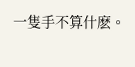一隻手不算什麽。